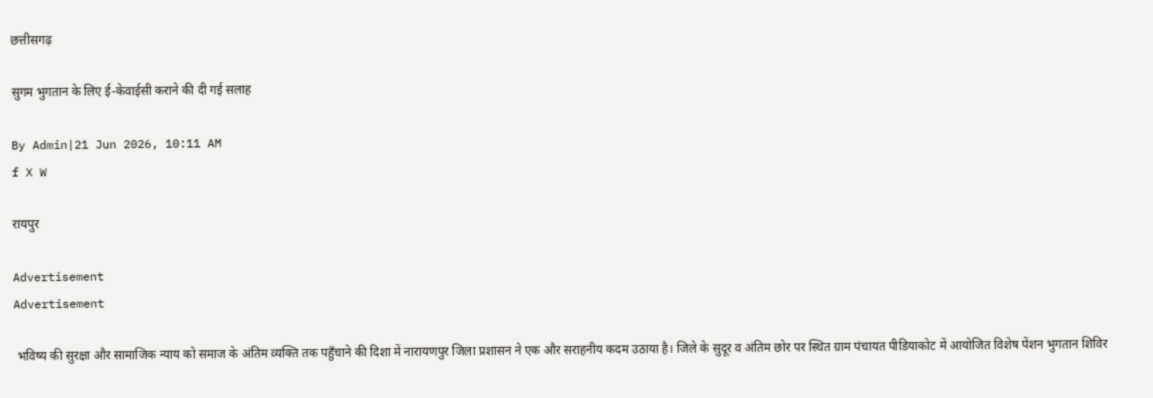छत्तीसगढ़

सुगम भुगतान के लिए ई-केवाईसी कराने की दी गई सलाह

By Admin|21 Jun 2026, 10:11 AM
f X W

रायपुर

Advertisement
Advertisement

 भविष्य की सुरक्षा और सामाजिक न्याय को समाज के अंतिम व्यक्ति तक पहुँचाने की दिशा में नारायणपुर जिला प्रशासन ने एक और सराहनीय कदम उठाया है। जिले के सुदूर व अंतिम छोर पर स्थित ग्राम पंचायत पीडियाकोट में आयोजित विशेष पेंशन भुगतान शिविर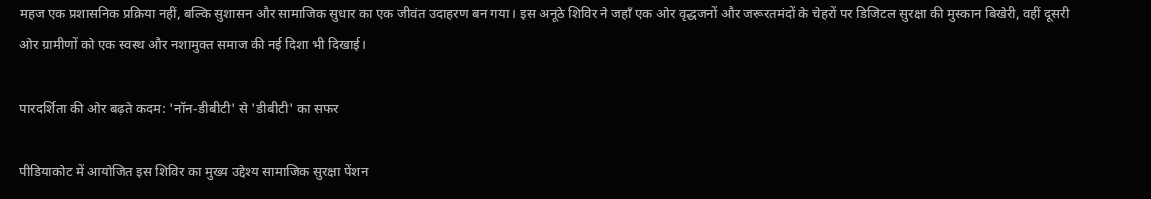महज एक प्रशासनिक प्रक्रिया नहीं, बल्कि सुशासन और सामाजिक सुधार का एक जीवंत उदाहरण बन गया। इस अनूठे शिविर ने जहाँ एक ओर वृद्धजनों और जरूरतमंदों के चेहरों पर डिजिटल सुरक्षा की मुस्कान बिखेरी, वहीं दूसरी ओर ग्रामीणों को एक स्वस्थ और नशामुक्त समाज की नई दिशा भी दिखाई।

पारदर्शिता की ओर बढ़ते कदम: 'नॉन-डीबीटी' से 'डीबीटी' का सफर

पीडियाकोट में आयोजित इस शिविर का मुख्य उद्देश्य सामाजिक सुरक्षा पेंशन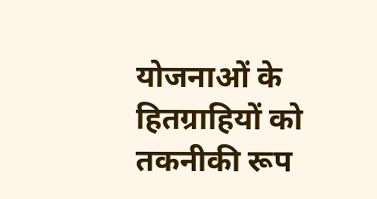योजनाओं के हितग्राहियों को तकनीकी रूप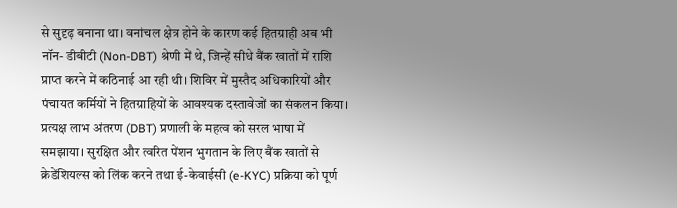से सुदृढ़ बनाना था। वनांचल क्षेत्र होने के कारण कई हितग्राही अब भी नॉन- डीबीटी (Non-DBT) श्रेणी में थे, जिन्हें सीधे बैंक खातों में राशि प्राप्त करने में कठिनाई आ रही थी। शिविर में मुस्तैद अधिकारियों और पंचायत कर्मियों ने हितग्राहियों के आवश्यक दस्तावेजों का संकलन किया। प्रत्यक्ष लाभ अंतरण (DBT) प्रणाली के महत्व को सरल भाषा में समझाया। सुरक्षित और त्वरित पेंशन भुगतान के लिए बैंक खातों से क्रेडेंशियल्स को लिंक करने तथा ई-केवाईसी (e-KYC) प्रक्रिया को पूर्ण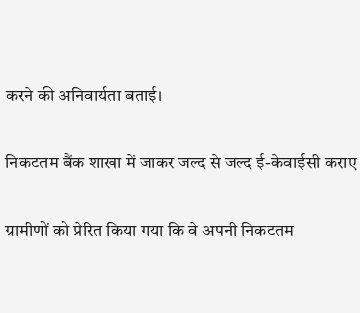करने की अनिवार्यता बताई।

निकटतम बैंक शाखा में जाकर जल्द से जल्द ई-केवाईसी कराए

ग्रामीणों को प्रेरित किया गया कि वे अपनी निकटतम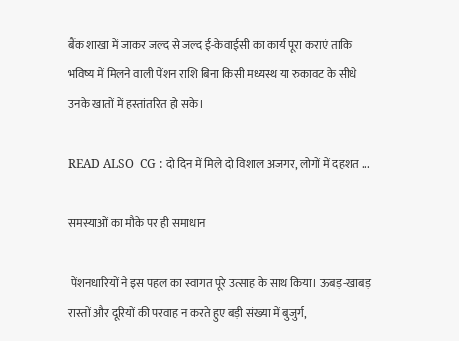बैंक शाखा में जाकर जल्द से जल्द ई-केवाईसी का कार्य पूरा कराएं ताकि भविष्य में मिलने वाली पेंशन राशि बिना किसी मध्यस्थ या रुकावट के सीधे उनके खातों में हस्तांतरित हो सके।

READ ALSO  CG : दो दिन में मिले दो विशाल अजगर, लोगों में दहशत ...

समस्याओं का मौके पर ही समाधान

 पेंशनधारियों ने इस पहल का स्वागत पूरे उत्साह के साथ किया। ऊबड़-खाबड़ रास्तों और दूरियों की परवाह न करते हुए बड़ी संख्या में बुजुर्ग,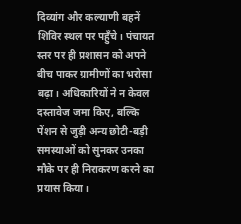दिव्यांग और कल्याणी बहनें शिविर स्थल पर पहुँचे। पंचायत स्तर पर ही प्रशासन को अपने बीच पाकर ग्रामीणों का भरोसा बढ़ा। अधिकारियों ने न केवल दस्तावेज जमा किए, बल्कि पेंशन से जुड़ी अन्य छोटी-बड़ी समस्याओं को सुनकर उनका मौके पर ही निराकरण करने का प्रयास किया।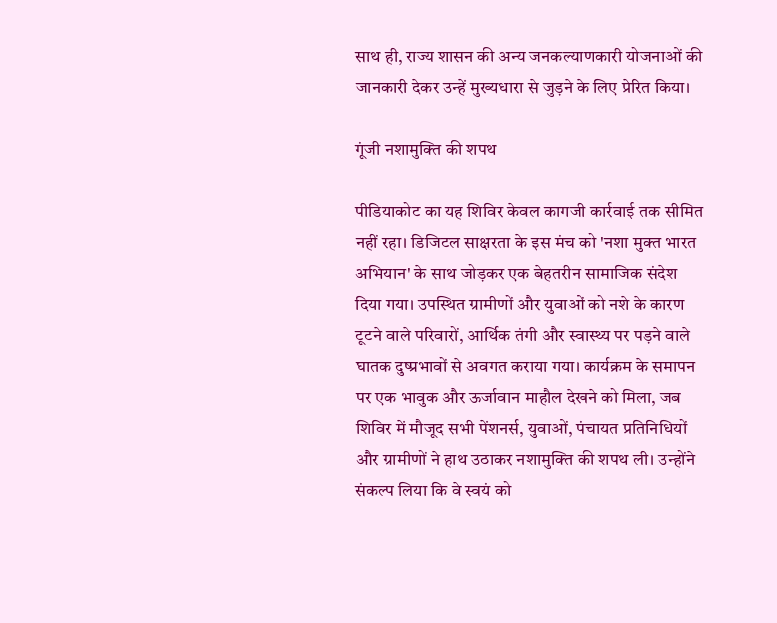साथ ही, राज्य शासन की अन्य जनकल्याणकारी योजनाओं की जानकारी देकर उन्हें मुख्यधारा से जुड़ने के लिए प्रेरित किया।

गूंजी नशामुक्ति की शपथ

पीडियाकोट का यह शिविर केवल कागजी कार्रवाई तक सीमित नहीं रहा। डिजिटल साक्षरता के इस मंच को 'नशा मुक्त भारत अभियान' के साथ जोड़कर एक बेहतरीन सामाजिक संदेश दिया गया। उपस्थित ग्रामीणों और युवाओं को नशे के कारण टूटने वाले परिवारों, आर्थिक तंगी और स्वास्थ्य पर पड़ने वाले घातक दुष्प्रभावों से अवगत कराया गया। कार्यक्रम के समापन पर एक भावुक और ऊर्जावान माहौल देखने को मिला, जब शिविर में मौजूद सभी पेंशनर्स, युवाओं, पंचायत प्रतिनिधियों और ग्रामीणों ने हाथ उठाकर नशामुक्ति की शपथ ली। उन्होंने संकल्प लिया कि वे स्वयं को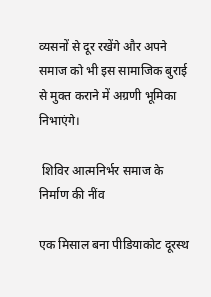व्यसनों से दूर रखेंगे और अपने समाज को भी इस सामाजिक बुराई से मुक्त कराने में अग्रणी भूमिका निभाएंगे।

 शिविर आत्मनिर्भर समाज के निर्माण की नींव

एक मिसाल बना पीडियाकोट दूरस्थ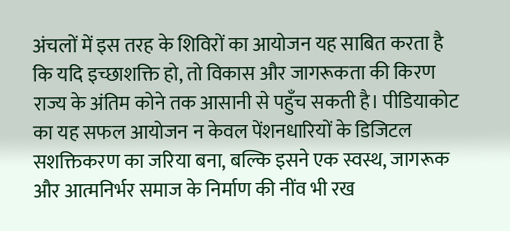अंचलों में इस तरह के शिविरों का आयोजन यह साबित करता है कि यदि इच्छाशक्ति हो, तो विकास और जागरूकता की किरण राज्य के अंतिम कोने तक आसानी से पहुँच सकती है। पीडियाकोट का यह सफल आयोजन न केवल पेंशनधारियों के डिजिटल सशक्तिकरण का जरिया बना, बल्कि इसने एक स्वस्थ, जागरूक और आत्मनिर्भर समाज के निर्माण की नींव भी रख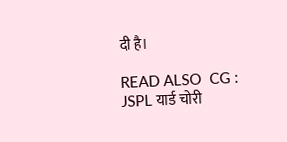दी है।

READ ALSO  CG : JSPL यार्ड चोरी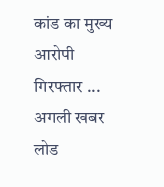कांड का मुख्य आरोपी गिरफ्तार ...
अगली खबर लोड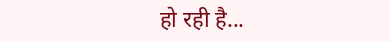हो रही है...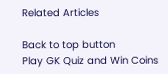Related Articles

Back to top button
Play GK Quiz and Win Coins